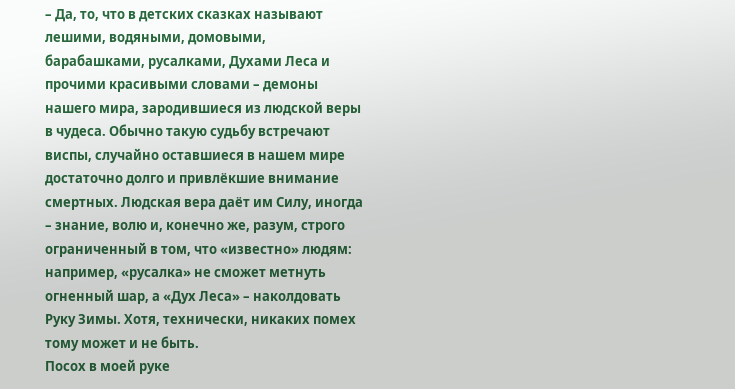– Да, то, что в детских сказках называют лешими, водяными, домовыми, барабашками, русалками, Духами Леса и прочими красивыми словами – демоны нашего мира, зародившиеся из людской веры в чудеса. Обычно такую судьбу встречают виспы, случайно оставшиеся в нашем мире достаточно долго и привлёкшие внимание смертных. Людская вера даёт им Силу, иногда – знание, волю и, конечно же, разум, строго ограниченный в том, что «известно» людям: например, «русалка» не сможет метнуть огненный шар, а «Дух Леса» – наколдовать Руку Зимы. Хотя, технически, никаких помех тому может и не быть.
Посох в моей руке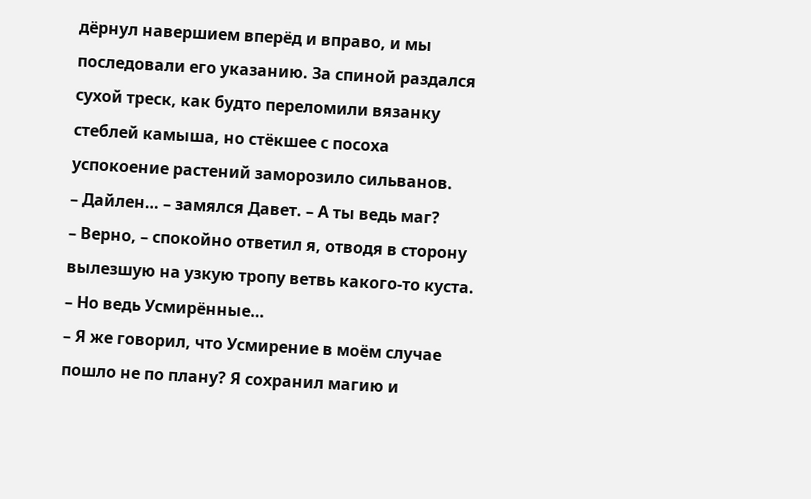дёрнул навершием вперёд и вправо, и мы последовали его указанию. За спиной раздался сухой треск, как будто переломили вязанку стеблей камыша, но стёкшее с посоха успокоение растений заморозило сильванов.
– Дайлен… – замялся Давет. – А ты ведь маг?
– Верно, – спокойно ответил я, отводя в сторону вылезшую на узкую тропу ветвь какого-то куста.
– Но ведь Усмирённые…
– Я же говорил, что Усмирение в моём случае пошло не по плану? Я сохранил магию и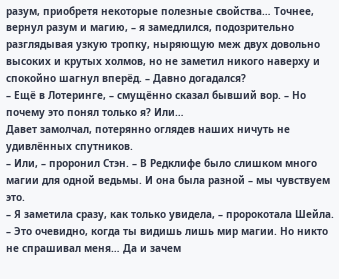разум, приобретя некоторые полезные свойства… Точнее, вернул разум и магию, – я замедлился, подозрительно разглядывая узкую тропку, ныряющую меж двух довольно высоких и крутых холмов, но не заметил никого наверху и спокойно шагнул вперёд. – Давно догадался?
– Ещё в Лотеринге, – смущённо сказал бывший вор. – Но почему это понял только я? Или…
Давет замолчал, потерянно оглядев наших ничуть не удивлённых спутников.
– Или, – проронил Стэн. – В Редклифе было слишком много магии для одной ведьмы. И она была разной – мы чувствуем это.
– Я заметила сразу, как только увидела, – пророкотала Шейла. – Это очевидно, когда ты видишь лишь мир магии. Но никто не спрашивал меня… Да и зачем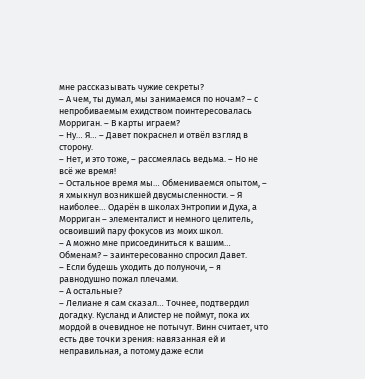мне рассказывать чужие секреты?
– А чем, ты думал, мы занимаемся по ночам? – с непробиваемым ехидством поинтересовалась Морриган. – В карты играем?
– Ну… Я… – Давет покраснел и отвёл взгляд в сторону.
– Нет, и это тоже, – рассмеялась ведьма. – Но не всё же время!
– Остальное время мы… Обмениваемся опытом, – я хмыкнул возникшей двусмысленности. – Я наиболее… Одарён в школах Энтропии и Духа, а Морриган – элементалист и немного целитель, освоивший пару фокусов из моих школ.
– А можно мне присоединиться к вашим… Обменам? – заинтересованно спросил Давет.
– Если будешь уходить до полуночи, – я равнодушно пожал плечами.
– А остальные?
– Лелиане я сам сказал… Точнее, подтвердил догадку. Кусланд и Алистер не поймут, пока их мордой в очевидное не потычут. Винн считает, что есть две точки зрения: навязанная ей и неправильная, а потому даже если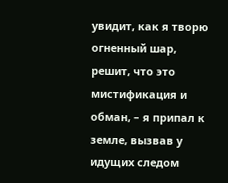увидит, как я творю огненный шар, решит, что это мистификация и обман, – я припал к земле, вызвав у идущих следом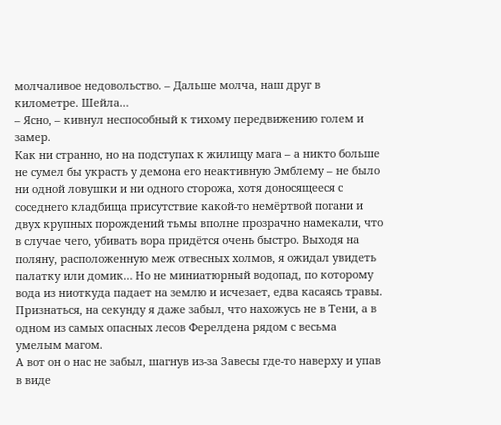молчаливое недовольство. – Дальше молча, наш друг в километре. Шейла…
– Ясно, – кивнул неспособный к тихому передвижению голем и замер.
Как ни странно, но на подступах к жилищу мага – а никто больше не сумел бы украсть у демона его неактивную Эмблему – не было ни одной ловушки и ни одного сторожа, хотя доносящееся с соседнего кладбища присутствие какой-то немёртвой погани и двух крупных порождений тьмы вполне прозрачно намекали, что в случае чего, убивать вора придётся очень быстро. Выходя на поляну, расположенную меж отвесных холмов, я ожидал увидеть палатку или домик… Но не миниатюрный водопад, по которому вода из ниоткуда падает на землю и исчезает, едва касаясь травы. Признаться, на секунду я даже забыл, что нахожусь не в Тени, а в одном из самых опасных лесов Ферелдена рядом с весьма умелым магом.
А вот он о нас не забыл, шагнув из-за Завесы где-то наверху и упав в виде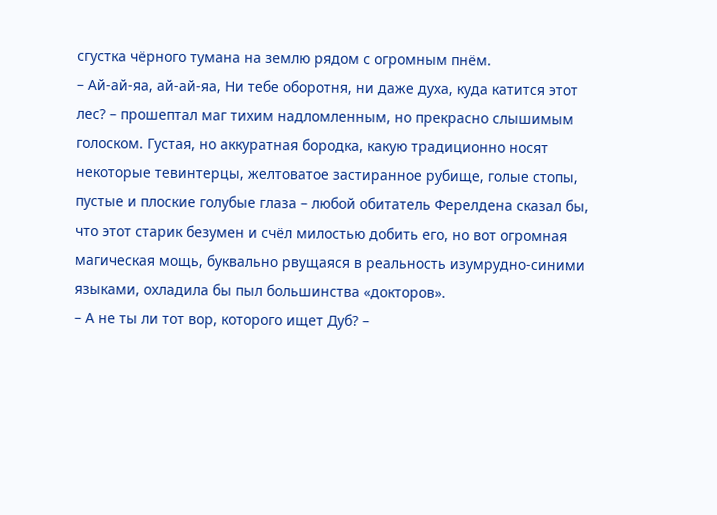сгустка чёрного тумана на землю рядом с огромным пнём.
– Ай-ай-яа, ай-ай-яа, Ни тебе оборотня, ни даже духа, куда катится этот лес? – прошептал маг тихим надломленным, но прекрасно слышимым голоском. Густая, но аккуратная бородка, какую традиционно носят некоторые тевинтерцы, желтоватое застиранное рубище, голые стопы, пустые и плоские голубые глаза – любой обитатель Ферелдена сказал бы, что этот старик безумен и счёл милостью добить его, но вот огромная магическая мощь, буквально рвущаяся в реальность изумрудно-синими языками, охладила бы пыл большинства «докторов».
– А не ты ли тот вор, которого ищет Дуб? –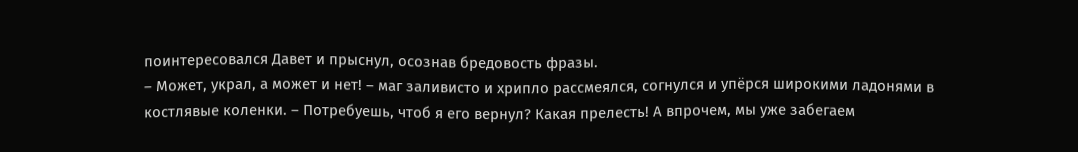поинтересовался Давет и прыснул, осознав бредовость фразы.
– Может, украл, а может и нет! – маг заливисто и хрипло рассмеялся, согнулся и упёрся широкими ладонями в костлявые коленки. – Потребуешь, чтоб я его вернул? Какая прелесть! А впрочем, мы уже забегаем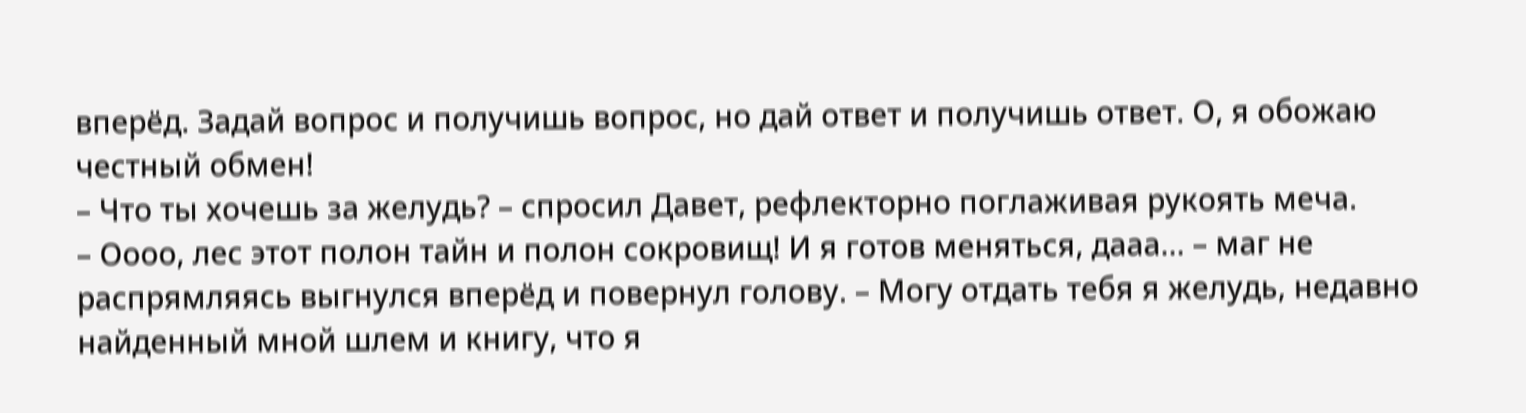вперёд. Задай вопрос и получишь вопрос, но дай ответ и получишь ответ. О, я обожаю честный обмен!
– Что ты хочешь за желудь? – спросил Давет, рефлекторно поглаживая рукоять меча.
– Оооо, лес этот полон тайн и полон сокровищ! И я готов меняться, дааа… – маг не распрямляясь выгнулся вперёд и повернул голову. – Могу отдать тебя я желудь, недавно найденный мной шлем и книгу, что я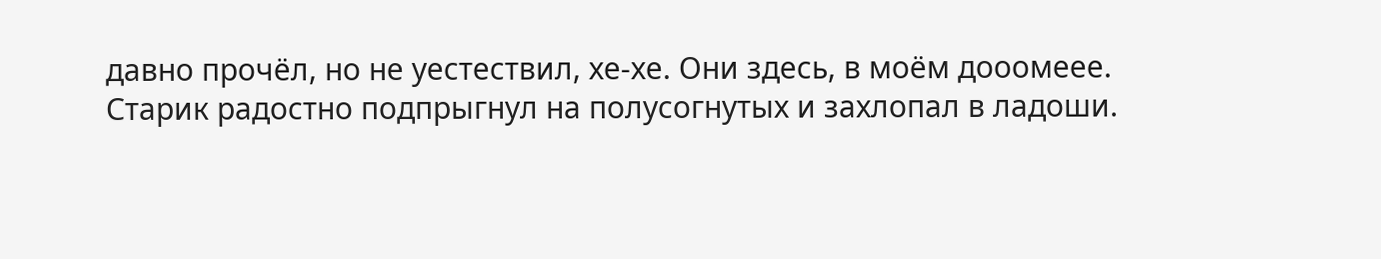давно прочёл, но не уестествил, хе-хе. Они здесь, в моём дооомеее.
Старик радостно подпрыгнул на полусогнутых и захлопал в ладоши.